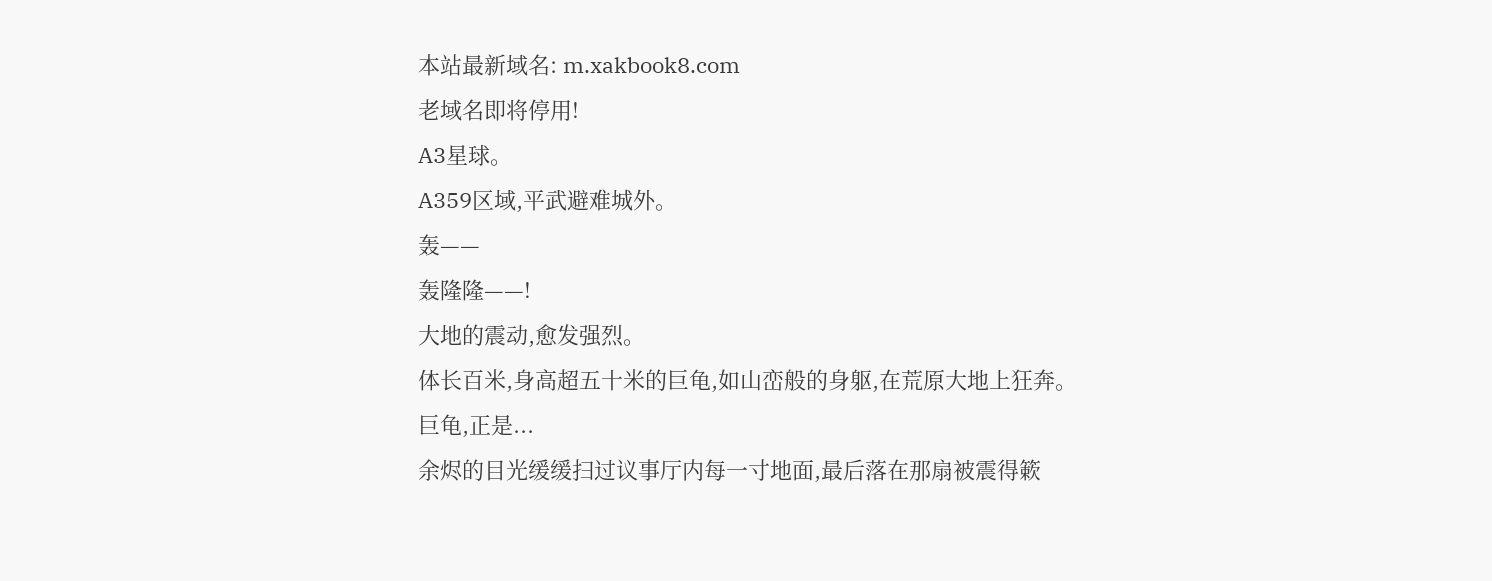本站最新域名: m.xakbook8.com
老域名即将停用!
A3星球。
A359区域,平武避难城外。
轰——
轰隆隆——!
大地的震动,愈发强烈。
体长百米,身高超五十米的巨龟,如山峦般的身躯,在荒原大地上狂奔。
巨龟,正是...
余烬的目光缓缓扫过议事厅内每一寸地面,最后落在那扇被震得簌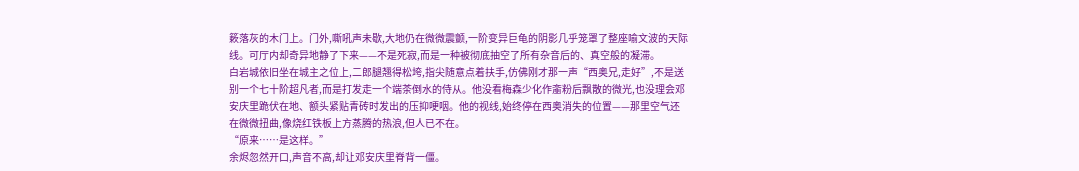簌落灰的木门上。门外,嘶吼声未歇,大地仍在微微震颤,一阶变异巨龟的阴影几乎笼罩了整座喻文波的天际线。可厅内却奇异地静了下来——不是死寂,而是一种被彻底抽空了所有杂音后的、真空般的凝滞。
白岩城依旧坐在城主之位上,二郎腿翘得松垮,指尖随意点着扶手,仿佛刚才那一声“西奥兄,走好”,不是送别一个七十阶超凡者,而是打发走一个端茶倒水的侍从。他没看梅森少化作齑粉后飘散的微光,也没理会邓安庆里跪伏在地、额头紧贴青砖时发出的压抑哽咽。他的视线,始终停在西奥消失的位置——那里空气还在微微扭曲,像烧红铁板上方蒸腾的热浪,但人已不在。
“原来……是这样。”
余烬忽然开口,声音不高,却让邓安庆里脊背一僵。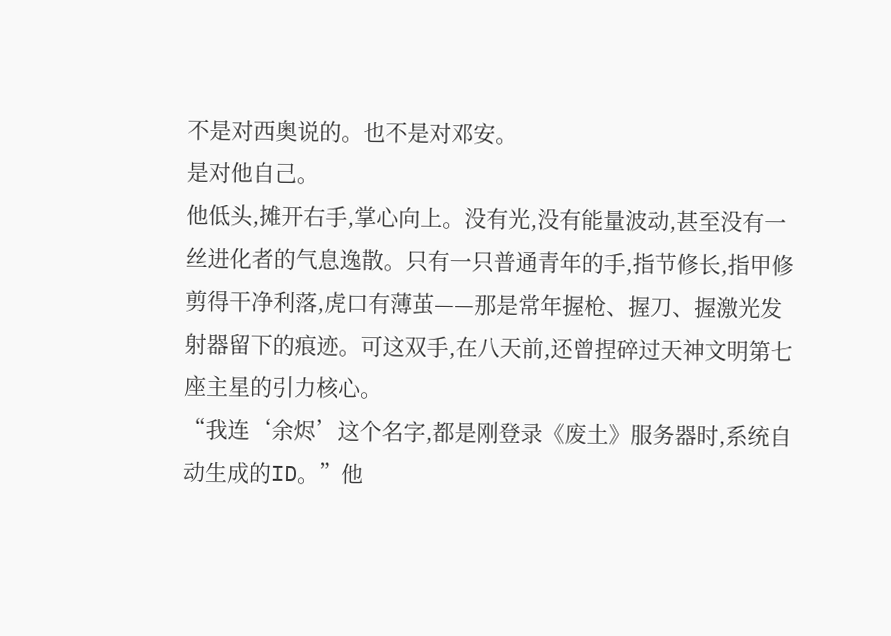不是对西奥说的。也不是对邓安。
是对他自己。
他低头,摊开右手,掌心向上。没有光,没有能量波动,甚至没有一丝进化者的气息逸散。只有一只普通青年的手,指节修长,指甲修剪得干净利落,虎口有薄茧——那是常年握枪、握刀、握激光发射器留下的痕迹。可这双手,在八天前,还曾捏碎过天神文明第七座主星的引力核心。
“我连‘余烬’这个名字,都是刚登录《废土》服务器时,系统自动生成的ID。”他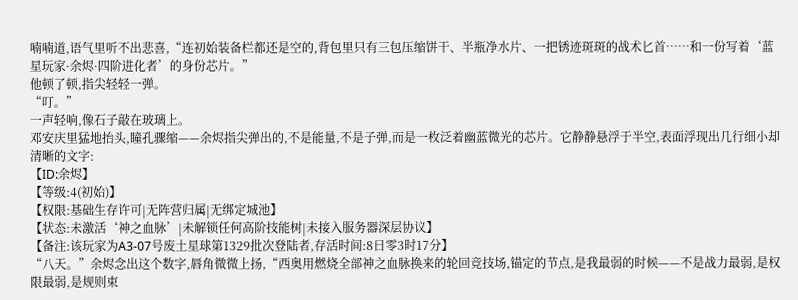喃喃道,语气里听不出悲喜,“连初始装备栏都还是空的,背包里只有三包压缩饼干、半瓶净水片、一把锈迹斑斑的战术匕首……和一份写着‘蓝星玩家·余烬·四阶进化者’的身份芯片。”
他顿了顿,指尖轻轻一弹。
“叮。”
一声轻响,像石子敲在玻璃上。
邓安庆里猛地抬头,瞳孔骤缩——余烬指尖弹出的,不是能量,不是子弹,而是一枚泛着幽蓝微光的芯片。它静静悬浮于半空,表面浮现出几行细小却清晰的文字:
【ID:余烬】
【等级:4(初始)】
【权限:基础生存许可|无阵营归属|无绑定城池】
【状态:未激活‘神之血脉’|未解锁任何高阶技能树|未接入服务器深层协议】
【备注:该玩家为A3-07号废土星球第1329批次登陆者,存活时间:8日零3时17分】
“八天。”余烬念出这个数字,唇角微微上扬,“西奥用燃烧全部神之血脉换来的轮回竞技场,锚定的节点,是我最弱的时候——不是战力最弱,是权限最弱,是规则束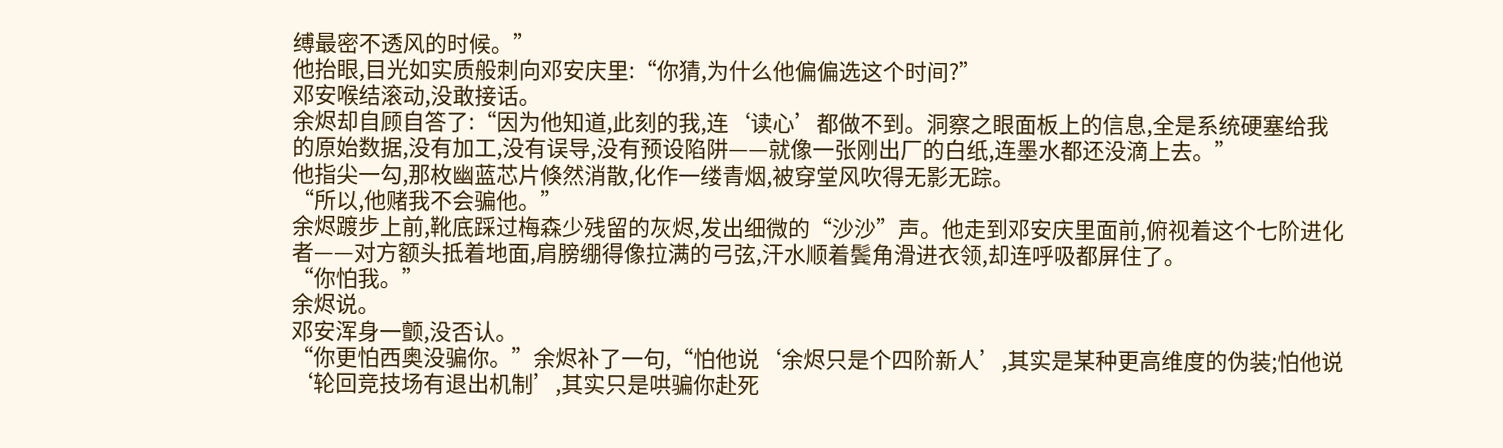缚最密不透风的时候。”
他抬眼,目光如实质般刺向邓安庆里:“你猜,为什么他偏偏选这个时间?”
邓安喉结滚动,没敢接话。
余烬却自顾自答了:“因为他知道,此刻的我,连‘读心’都做不到。洞察之眼面板上的信息,全是系统硬塞给我的原始数据,没有加工,没有误导,没有预设陷阱——就像一张刚出厂的白纸,连墨水都还没滴上去。”
他指尖一勾,那枚幽蓝芯片倏然消散,化作一缕青烟,被穿堂风吹得无影无踪。
“所以,他赌我不会骗他。”
余烬踱步上前,靴底踩过梅森少残留的灰烬,发出细微的“沙沙”声。他走到邓安庆里面前,俯视着这个七阶进化者——对方额头抵着地面,肩膀绷得像拉满的弓弦,汗水顺着鬓角滑进衣领,却连呼吸都屏住了。
“你怕我。”
余烬说。
邓安浑身一颤,没否认。
“你更怕西奥没骗你。”余烬补了一句,“怕他说‘余烬只是个四阶新人’,其实是某种更高维度的伪装;怕他说‘轮回竞技场有退出机制’,其实只是哄骗你赴死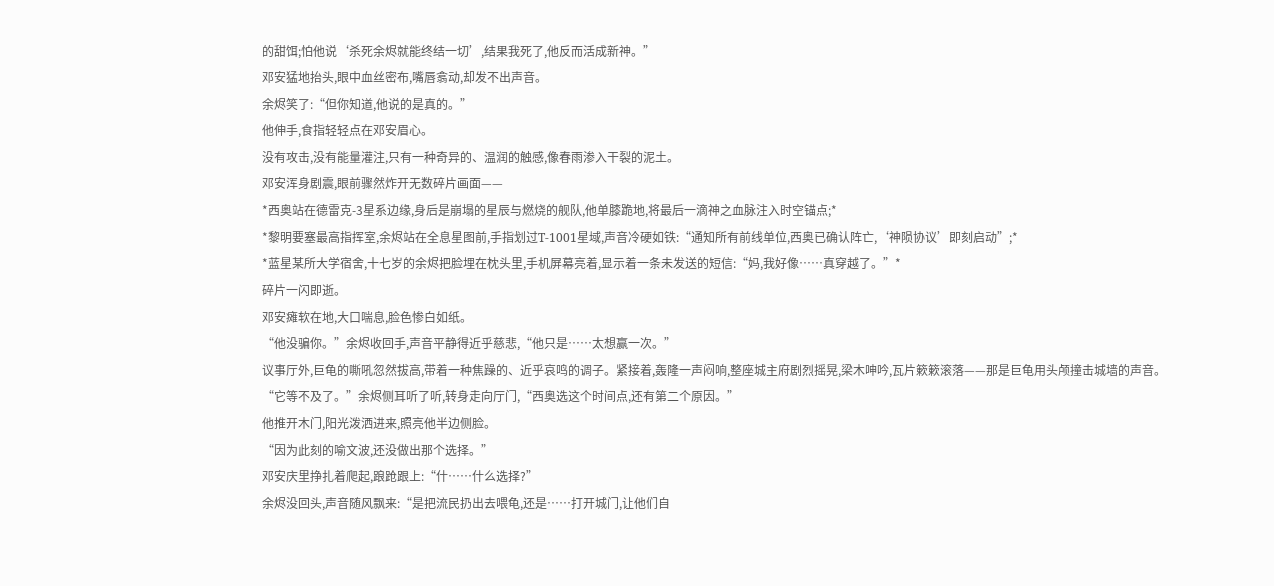的甜饵;怕他说‘杀死余烬就能终结一切’,结果我死了,他反而活成新神。”
邓安猛地抬头,眼中血丝密布,嘴唇翕动,却发不出声音。
余烬笑了:“但你知道,他说的是真的。”
他伸手,食指轻轻点在邓安眉心。
没有攻击,没有能量灌注,只有一种奇异的、温润的触感,像春雨渗入干裂的泥土。
邓安浑身剧震,眼前骤然炸开无数碎片画面——
*西奥站在德雷克-3星系边缘,身后是崩塌的星辰与燃烧的舰队,他单膝跪地,将最后一滴神之血脉注入时空锚点;*
*黎明要塞最高指挥室,余烬站在全息星图前,手指划过T-1001星域,声音冷硬如铁:“通知所有前线单位,西奥已确认阵亡,‘神陨协议’即刻启动”;*
*蓝星某所大学宿舍,十七岁的余烬把脸埋在枕头里,手机屏幕亮着,显示着一条未发送的短信:“妈,我好像……真穿越了。”*
碎片一闪即逝。
邓安瘫软在地,大口喘息,脸色惨白如纸。
“他没骗你。”余烬收回手,声音平静得近乎慈悲,“他只是……太想赢一次。”
议事厅外,巨龟的嘶吼忽然拔高,带着一种焦躁的、近乎哀鸣的调子。紧接着,轰隆一声闷响,整座城主府剧烈摇晃,梁木呻吟,瓦片簌簌滚落——那是巨龟用头颅撞击城墙的声音。
“它等不及了。”余烬侧耳听了听,转身走向厅门,“西奥选这个时间点,还有第二个原因。”
他推开木门,阳光泼洒进来,照亮他半边侧脸。
“因为此刻的喻文波,还没做出那个选择。”
邓安庆里挣扎着爬起,踉跄跟上:“什……什么选择?”
余烬没回头,声音随风飘来:“是把流民扔出去喂龟,还是……打开城门,让他们自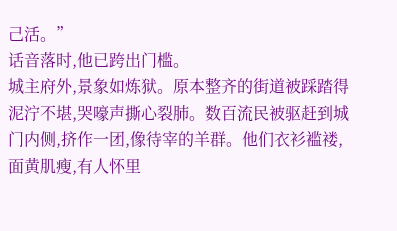己活。”
话音落时,他已跨出门槛。
城主府外,景象如炼狱。原本整齐的街道被踩踏得泥泞不堪,哭嚎声撕心裂肺。数百流民被驱赶到城门内侧,挤作一团,像待宰的羊群。他们衣衫褴褛,面黄肌瘦,有人怀里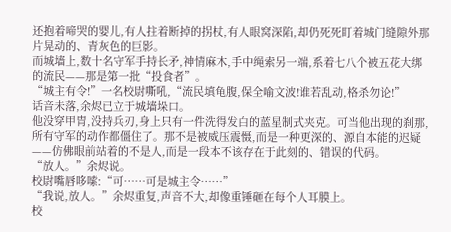还抱着啼哭的婴儿,有人拄着断掉的拐杖,有人眼窝深陷,却仍死死盯着城门缝隙外那片晃动的、青灰色的巨影。
而城墙上,数十名守军手持长矛,神情麻木,手中绳索另一端,系着七八个被五花大绑的流民——那是第一批“投食者”。
“城主有令!”一名校尉嘶吼,“流民填龟腹,保全喻文波!谁若乱动,格杀勿论!”
话音未落,余烬已立于城墙垛口。
他没穿甲胄,没持兵刃,身上只有一件洗得发白的蓝星制式夹克。可当他出现的刹那,所有守军的动作都僵住了。那不是被威压震慑,而是一种更深的、源自本能的迟疑——仿佛眼前站着的不是人,而是一段本不该存在于此刻的、错误的代码。
“放人。”余烬说。
校尉嘴唇哆嗦:“可……可是城主令……”
“我说,放人。”余烬重复,声音不大,却像重锤砸在每个人耳膜上。
校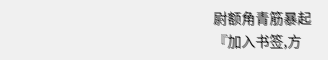尉额角青筋暴起
『加入书签,方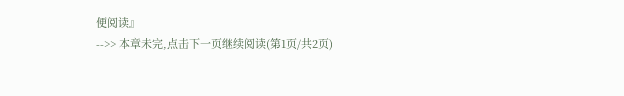便阅读』
-->> 本章未完,点击下一页继续阅读(第1页/共2页)